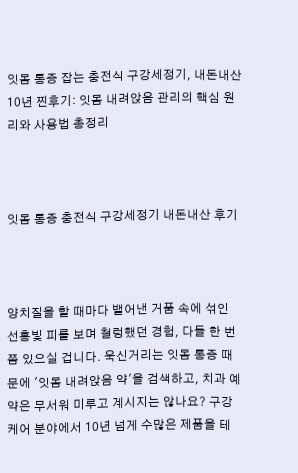잇몸 통증 잡는 충전식 구강세정기, 내돈내산 10년 찐후기: 잇몸 내려앉음 관리의 핵심 원리와 사용법 총정리



잇몸 통증 충전식 구강세정기 내돈내산 후기



양치질을 할 때마다 뱉어낸 거품 속에 섞인 선홍빛 피를 보며 철렁했던 경험, 다들 한 번쯤 있으실 겁니다. 욱신거리는 잇몸 통증 때문에 '잇몸 내려앉음 약'을 검색하고, 치과 예약은 무서워 미루고 계시지는 않나요? 구강 케어 분야에서 10년 넘게 수많은 제품을 테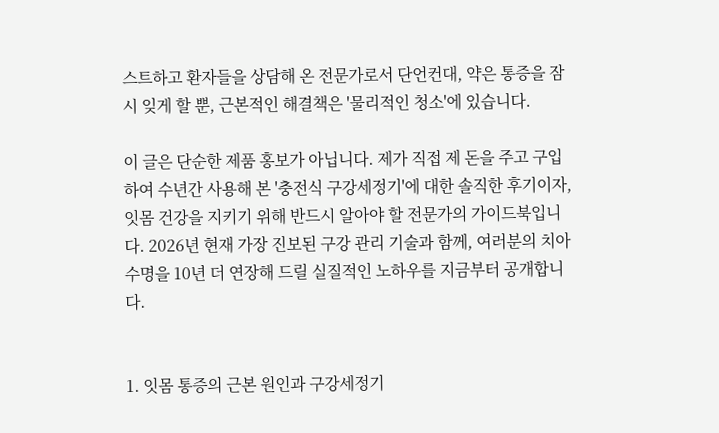스트하고 환자들을 상담해 온 전문가로서 단언컨대, 약은 통증을 잠시 잊게 할 뿐, 근본적인 해결책은 '물리적인 청소'에 있습니다.

이 글은 단순한 제품 홍보가 아닙니다. 제가 직접 제 돈을 주고 구입하여 수년간 사용해 본 '충전식 구강세정기'에 대한 솔직한 후기이자, 잇몸 건강을 지키기 위해 반드시 알아야 할 전문가의 가이드북입니다. 2026년 현재 가장 진보된 구강 관리 기술과 함께, 여러분의 치아 수명을 10년 더 연장해 드릴 실질적인 노하우를 지금부터 공개합니다.


1. 잇몸 통증의 근본 원인과 구강세정기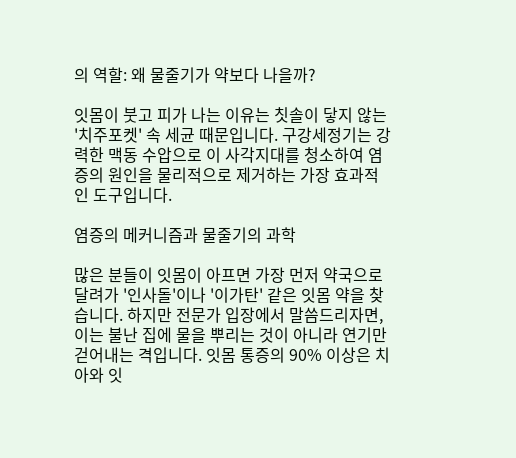의 역할: 왜 물줄기가 약보다 나을까?

잇몸이 붓고 피가 나는 이유는 칫솔이 닿지 않는 '치주포켓' 속 세균 때문입니다. 구강세정기는 강력한 맥동 수압으로 이 사각지대를 청소하여 염증의 원인을 물리적으로 제거하는 가장 효과적인 도구입니다.

염증의 메커니즘과 물줄기의 과학

많은 분들이 잇몸이 아프면 가장 먼저 약국으로 달려가 '인사돌'이나 '이가탄' 같은 잇몸 약을 찾습니다. 하지만 전문가 입장에서 말씀드리자면, 이는 불난 집에 물을 뿌리는 것이 아니라 연기만 걷어내는 격입니다. 잇몸 통증의 90% 이상은 치아와 잇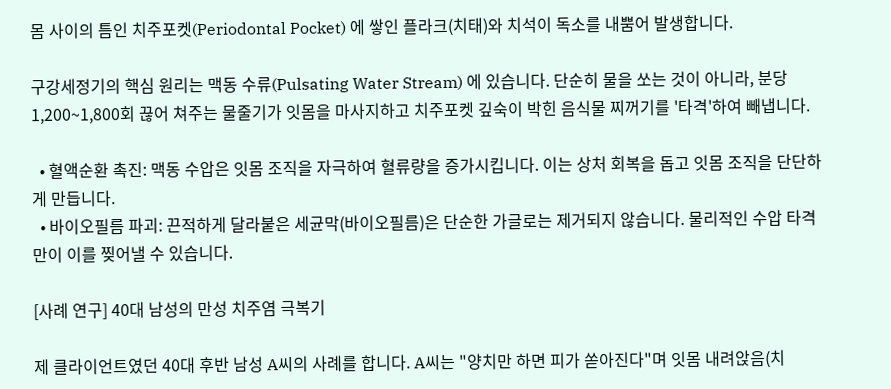몸 사이의 틈인 치주포켓(Periodontal Pocket) 에 쌓인 플라크(치태)와 치석이 독소를 내뿜어 발생합니다.

구강세정기의 핵심 원리는 맥동 수류(Pulsating Water Stream) 에 있습니다. 단순히 물을 쏘는 것이 아니라, 분당 1,200~1,800회 끊어 쳐주는 물줄기가 잇몸을 마사지하고 치주포켓 깊숙이 박힌 음식물 찌꺼기를 '타격'하여 빼냅니다.

  • 혈액순환 촉진: 맥동 수압은 잇몸 조직을 자극하여 혈류량을 증가시킵니다. 이는 상처 회복을 돕고 잇몸 조직을 단단하게 만듭니다.
  • 바이오필름 파괴: 끈적하게 달라붙은 세균막(바이오필름)은 단순한 가글로는 제거되지 않습니다. 물리적인 수압 타격만이 이를 찢어낼 수 있습니다.

[사례 연구] 40대 남성의 만성 치주염 극복기

제 클라이언트였던 40대 후반 남성 A씨의 사례를 합니다. A씨는 "양치만 하면 피가 쏟아진다"며 잇몸 내려앉음(치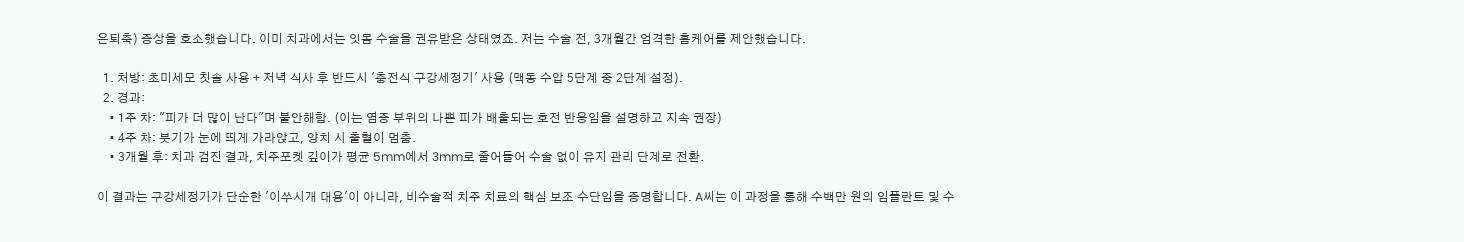은퇴축) 증상을 호소했습니다. 이미 치과에서는 잇몸 수술을 권유받은 상태였죠. 저는 수술 전, 3개월간 엄격한 홈케어를 제안했습니다.

  1. 처방: 초미세모 칫솔 사용 + 저녁 식사 후 반드시 '충전식 구강세정기' 사용 (맥동 수압 5단계 중 2단계 설정).
  2. 경과:
    • 1주 차: "피가 더 많이 난다"며 불안해함. (이는 염증 부위의 나쁜 피가 배출되는 호전 반응임을 설명하고 지속 권장)
    • 4주 차: 붓기가 눈에 띄게 가라앉고, 양치 시 출혈이 멈춤.
    • 3개월 후: 치과 검진 결과, 치주포켓 깊이가 평균 5mm에서 3mm로 줄어들어 수술 없이 유지 관리 단계로 전환.

이 결과는 구강세정기가 단순한 '이쑤시개 대용'이 아니라, 비수술적 치주 치료의 핵심 보조 수단임을 증명합니다. A씨는 이 과정을 통해 수백만 원의 임플란트 및 수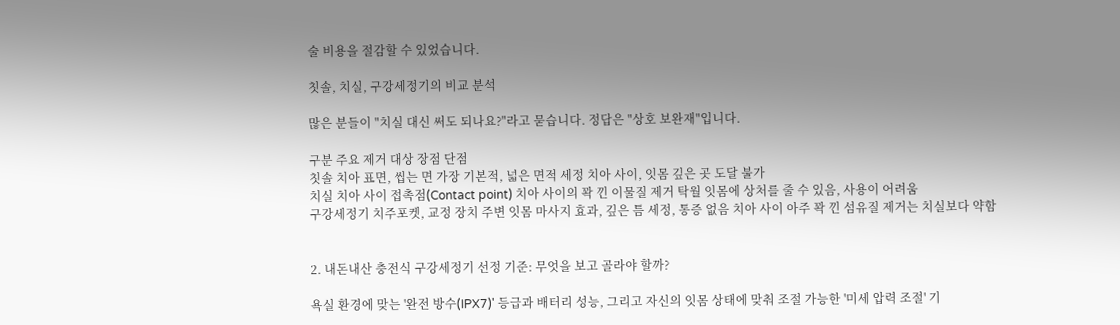술 비용을 절감할 수 있었습니다.

칫솔, 치실, 구강세정기의 비교 분석

많은 분들이 "치실 대신 써도 되나요?"라고 묻습니다. 정답은 "상호 보완재"입니다.

구분 주요 제거 대상 장점 단점
칫솔 치아 표면, 씹는 면 가장 기본적, 넓은 면적 세정 치아 사이, 잇몸 깊은 곳 도달 불가
치실 치아 사이 접촉점(Contact point) 치아 사이의 꽉 낀 이물질 제거 탁월 잇몸에 상처를 줄 수 있음, 사용이 어려움
구강세정기 치주포켓, 교정 장치 주변 잇몸 마사지 효과, 깊은 틈 세정, 통증 없음 치아 사이 아주 꽉 낀 섬유질 제거는 치실보다 약함


2. 내돈내산 충전식 구강세정기 선정 기준: 무엇을 보고 골라야 할까?

욕실 환경에 맞는 '완전 방수(IPX7)' 등급과 배터리 성능, 그리고 자신의 잇몸 상태에 맞춰 조절 가능한 '미세 압력 조절' 기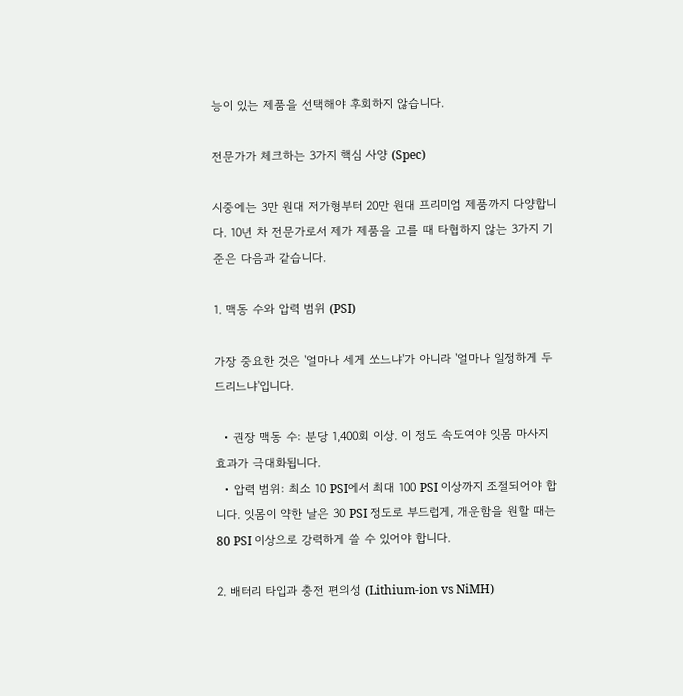능이 있는 제품을 선택해야 후회하지 않습니다.

전문가가 체크하는 3가지 핵심 사양 (Spec)

시중에는 3만 원대 저가형부터 20만 원대 프리미엄 제품까지 다양합니다. 10년 차 전문가로서 제가 제품을 고를 때 타협하지 않는 3가지 기준은 다음과 같습니다.

1. 맥동 수와 압력 범위 (PSI)

가장 중요한 것은 '얼마나 세게 쏘느냐'가 아니라 '얼마나 일정하게 두드리느냐'입니다.

  • 권장 맥동 수: 분당 1,400회 이상. 이 정도 속도여야 잇몸 마사지 효과가 극대화됩니다.
  • 압력 범위: 최소 10 PSI에서 최대 100 PSI 이상까지 조절되어야 합니다. 잇몸이 약한 날은 30 PSI 정도로 부드럽게, 개운함을 원할 때는 80 PSI 이상으로 강력하게 쓸 수 있어야 합니다.

2. 배터리 타입과 충전 편의성 (Lithium-ion vs NiMH)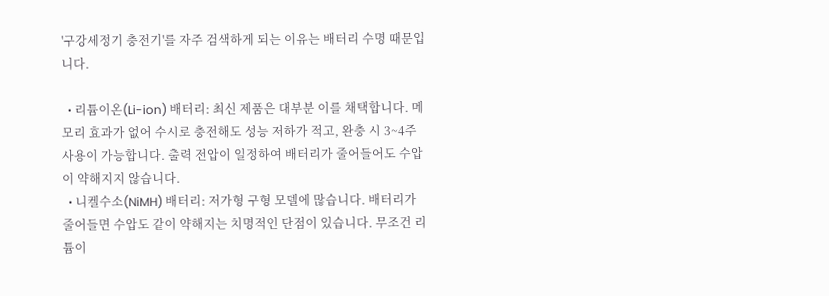'구강세정기 충전기'를 자주 검색하게 되는 이유는 배터리 수명 때문입니다.

  • 리튬이온(Li-ion) 배터리: 최신 제품은 대부분 이를 채택합니다. 메모리 효과가 없어 수시로 충전해도 성능 저하가 적고, 완충 시 3~4주 사용이 가능합니다. 출력 전압이 일정하여 배터리가 줄어들어도 수압이 약해지지 않습니다.
  • 니켈수소(NiMH) 배터리: 저가형 구형 모델에 많습니다. 배터리가 줄어들면 수압도 같이 약해지는 치명적인 단점이 있습니다. 무조건 리튬이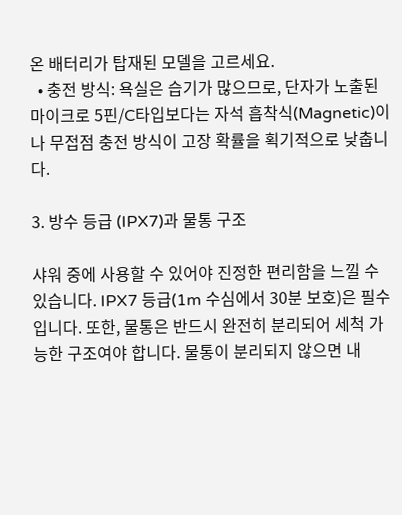온 배터리가 탑재된 모델을 고르세요.
  • 충전 방식: 욕실은 습기가 많으므로, 단자가 노출된 마이크로 5핀/C타입보다는 자석 흡착식(Magnetic)이나 무접점 충전 방식이 고장 확률을 획기적으로 낮춥니다.

3. 방수 등급 (IPX7)과 물통 구조

샤워 중에 사용할 수 있어야 진정한 편리함을 느낄 수 있습니다. IPX7 등급(1m 수심에서 30분 보호)은 필수입니다. 또한, 물통은 반드시 완전히 분리되어 세척 가능한 구조여야 합니다. 물통이 분리되지 않으면 내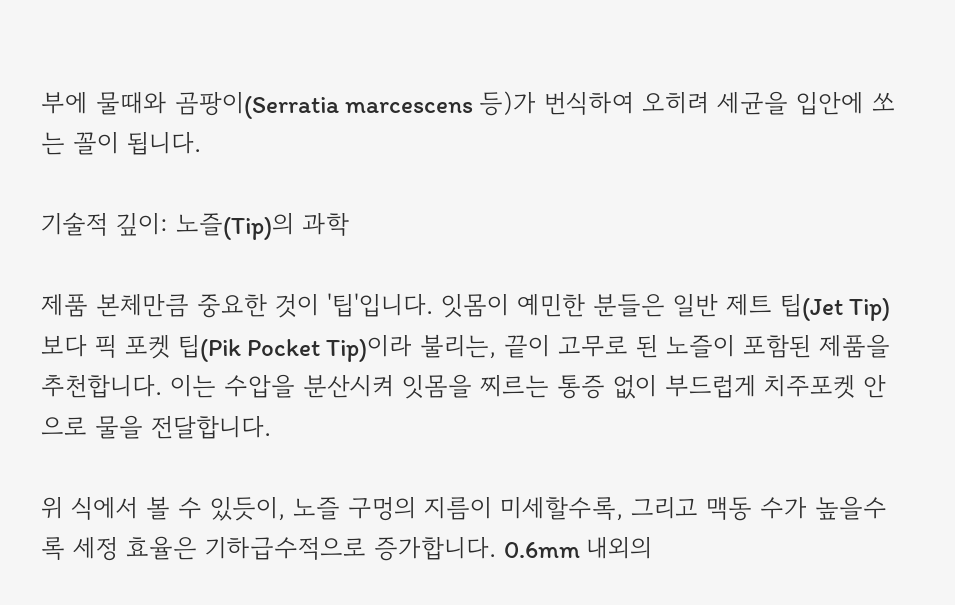부에 물때와 곰팡이(Serratia marcescens 등)가 번식하여 오히려 세균을 입안에 쏘는 꼴이 됩니다.

기술적 깊이: 노즐(Tip)의 과학

제품 본체만큼 중요한 것이 '팁'입니다. 잇몸이 예민한 분들은 일반 제트 팁(Jet Tip)보다 픽 포켓 팁(Pik Pocket Tip)이라 불리는, 끝이 고무로 된 노즐이 포함된 제품을 추천합니다. 이는 수압을 분산시켜 잇몸을 찌르는 통증 없이 부드럽게 치주포켓 안으로 물을 전달합니다.

위 식에서 볼 수 있듯이, 노즐 구멍의 지름이 미세할수록, 그리고 맥동 수가 높을수록 세정 효율은 기하급수적으로 증가합니다. 0.6mm 내외의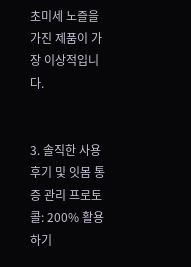초미세 노즐을 가진 제품이 가장 이상적입니다.


3. 솔직한 사용 후기 및 잇몸 통증 관리 프로토콜: 200% 활용하기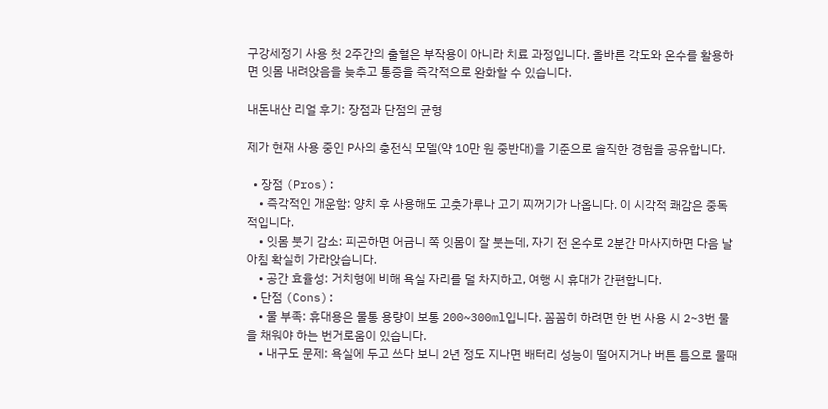구강세정기 사용 첫 2주간의 출혈은 부작용이 아니라 치료 과정입니다. 올바른 각도와 온수를 활용하면 잇몸 내려앉음을 늦추고 통증을 즉각적으로 완화할 수 있습니다.

내돈내산 리얼 후기: 장점과 단점의 균형

제가 현재 사용 중인 P사의 충전식 모델(약 10만 원 중반대)을 기준으로 솔직한 경험을 공유합니다.

  • 장점 (Pros):
    • 즉각적인 개운함: 양치 후 사용해도 고춧가루나 고기 찌꺼기가 나옵니다. 이 시각적 쾌감은 중독적입니다.
    • 잇몸 붓기 감소: 피곤하면 어금니 쪽 잇몸이 잘 붓는데, 자기 전 온수로 2분간 마사지하면 다음 날 아침 확실히 가라앉습니다.
    • 공간 효율성: 거치형에 비해 욕실 자리를 덜 차지하고, 여행 시 휴대가 간편합니다.
  • 단점 (Cons):
    • 물 부족: 휴대용은 물통 용량이 보통 200~300ml입니다. 꼼꼼히 하려면 한 번 사용 시 2~3번 물을 채워야 하는 번거로움이 있습니다.
    • 내구도 문제: 욕실에 두고 쓰다 보니 2년 정도 지나면 배터리 성능이 떨어지거나 버튼 틈으로 물때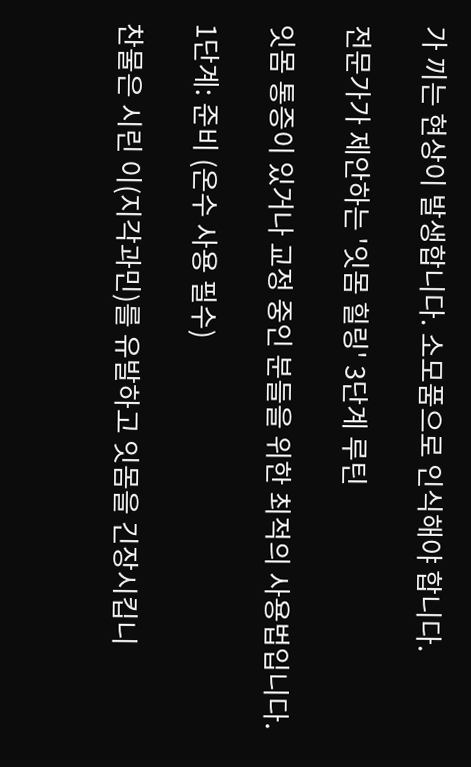가 끼는 현상이 발생합니다. 소모품으로 인식해야 합니다.

전문가가 제안하는 '잇몸 힐링' 3단계 루틴

잇몸 통증이 있거나 교정 중인 분들을 위한 최적의 사용법입니다.

1단계: 준비 (온수 사용 필수)

찬물은 시린 이(지각과민)를 유발하고 잇몸을 긴장시킵니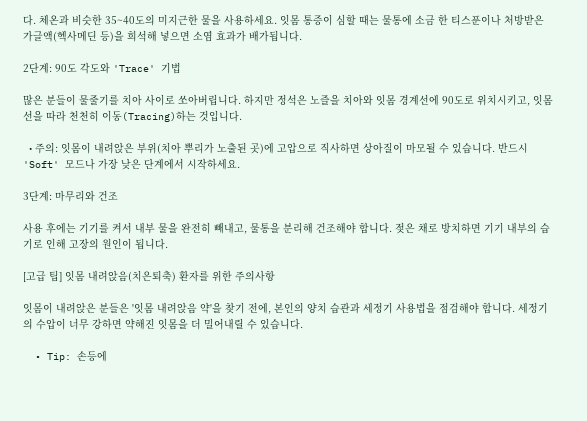다. 체온과 비슷한 35~40도의 미지근한 물을 사용하세요. 잇몸 통증이 심할 때는 물통에 소금 한 티스푼이나 처방받은 가글액(헥사메딘 등)을 희석해 넣으면 소염 효과가 배가됩니다.

2단계: 90도 각도와 'Trace' 기법

많은 분들이 물줄기를 치아 사이로 쏘아버립니다. 하지만 정석은 노즐을 치아와 잇몸 경계선에 90도로 위치시키고, 잇몸 선을 따라 천천히 이동(Tracing)하는 것입니다.

  • 주의: 잇몸이 내려앉은 부위(치아 뿌리가 노출된 곳)에 고압으로 직사하면 상아질이 마모될 수 있습니다. 반드시 'Soft' 모드나 가장 낮은 단계에서 시작하세요.

3단계: 마무리와 건조

사용 후에는 기기를 켜서 내부 물을 완전히 빼내고, 물통을 분리해 건조해야 합니다. 젖은 채로 방치하면 기기 내부의 습기로 인해 고장의 원인이 됩니다.

[고급 팁] 잇몸 내려앉음(치은퇴축) 환자를 위한 주의사항

잇몸이 내려앉은 분들은 '잇몸 내려앉음 약'을 찾기 전에, 본인의 양치 습관과 세정기 사용법을 점검해야 합니다. 세정기의 수압이 너무 강하면 약해진 잇몸을 더 밀어내릴 수 있습니다.

  • Tip: 손등에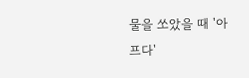물을 쏘았을 때 '아프다'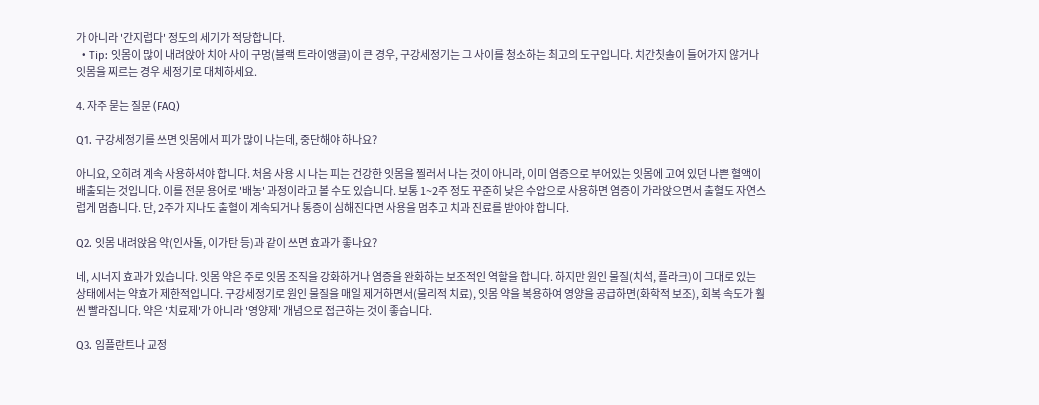가 아니라 '간지럽다' 정도의 세기가 적당합니다.
  • Tip: 잇몸이 많이 내려앉아 치아 사이 구멍(블랙 트라이앵글)이 큰 경우, 구강세정기는 그 사이를 청소하는 최고의 도구입니다. 치간칫솔이 들어가지 않거나 잇몸을 찌르는 경우 세정기로 대체하세요.

4. 자주 묻는 질문 (FAQ)

Q1. 구강세정기를 쓰면 잇몸에서 피가 많이 나는데, 중단해야 하나요?

아니요, 오히려 계속 사용하셔야 합니다. 처음 사용 시 나는 피는 건강한 잇몸을 찔러서 나는 것이 아니라, 이미 염증으로 부어있는 잇몸에 고여 있던 나쁜 혈액이 배출되는 것입니다. 이를 전문 용어로 '배농' 과정이라고 볼 수도 있습니다. 보통 1~2주 정도 꾸준히 낮은 수압으로 사용하면 염증이 가라앉으면서 출혈도 자연스럽게 멈춥니다. 단, 2주가 지나도 출혈이 계속되거나 통증이 심해진다면 사용을 멈추고 치과 진료를 받아야 합니다.

Q2. 잇몸 내려앉음 약(인사돌, 이가탄 등)과 같이 쓰면 효과가 좋나요?

네, 시너지 효과가 있습니다. 잇몸 약은 주로 잇몸 조직을 강화하거나 염증을 완화하는 보조적인 역할을 합니다. 하지만 원인 물질(치석, 플라크)이 그대로 있는 상태에서는 약효가 제한적입니다. 구강세정기로 원인 물질을 매일 제거하면서(물리적 치료), 잇몸 약을 복용하여 영양을 공급하면(화학적 보조), 회복 속도가 훨씬 빨라집니다. 약은 '치료제'가 아니라 '영양제' 개념으로 접근하는 것이 좋습니다.

Q3. 임플란트나 교정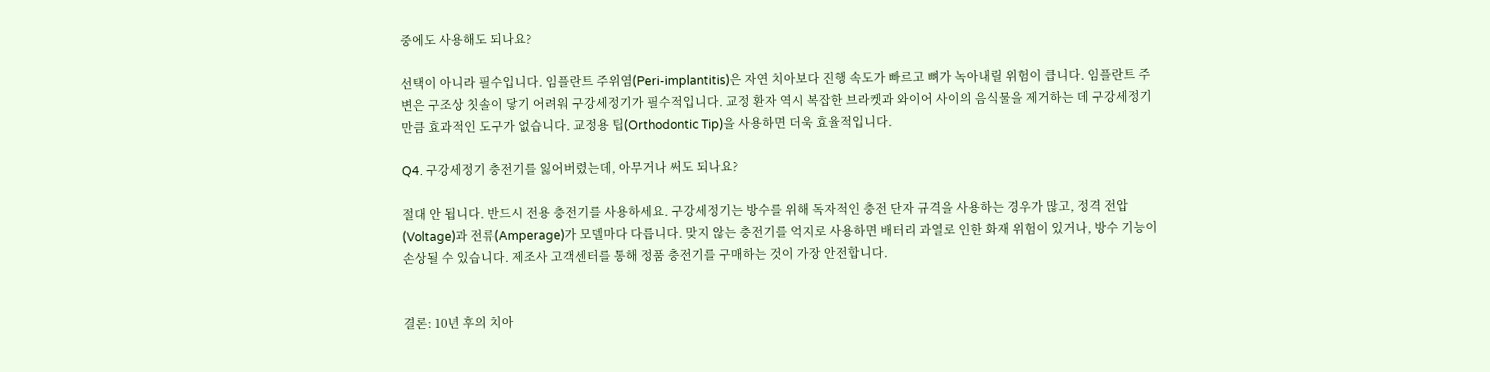중에도 사용해도 되나요?

선택이 아니라 필수입니다. 임플란트 주위염(Peri-implantitis)은 자연 치아보다 진행 속도가 빠르고 뼈가 녹아내릴 위험이 큽니다. 임플란트 주변은 구조상 칫솔이 닿기 어려워 구강세정기가 필수적입니다. 교정 환자 역시 복잡한 브라켓과 와이어 사이의 음식물을 제거하는 데 구강세정기만큼 효과적인 도구가 없습니다. 교정용 팁(Orthodontic Tip)을 사용하면 더욱 효율적입니다.

Q4. 구강세정기 충전기를 잃어버렸는데, 아무거나 써도 되나요?

절대 안 됩니다. 반드시 전용 충전기를 사용하세요. 구강세정기는 방수를 위해 독자적인 충전 단자 규격을 사용하는 경우가 많고, 정격 전압(Voltage)과 전류(Amperage)가 모델마다 다릅니다. 맞지 않는 충전기를 억지로 사용하면 배터리 과열로 인한 화재 위험이 있거나, 방수 기능이 손상될 수 있습니다. 제조사 고객센터를 통해 정품 충전기를 구매하는 것이 가장 안전합니다.


결론: 10년 후의 치아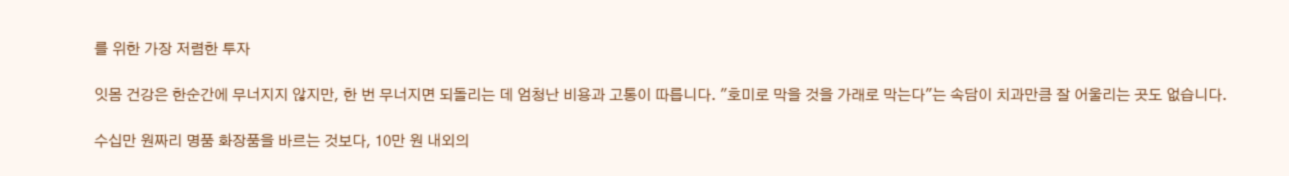를 위한 가장 저렴한 투자

잇몸 건강은 한순간에 무너지지 않지만, 한 번 무너지면 되돌리는 데 엄청난 비용과 고통이 따릅니다. "호미로 막을 것을 가래로 막는다"는 속담이 치과만큼 잘 어울리는 곳도 없습니다.

수십만 원짜리 명품 화장품을 바르는 것보다, 10만 원 내외의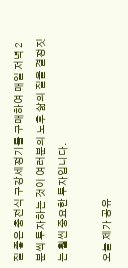질 좋은 충전식 구강세정기를 구매하여 매일 저녁 2분씩 투자하는 것이 여러분의 노후 삶의 질을 결정짓는 훨씬 중요한 투자입니다.

오늘 제가 공유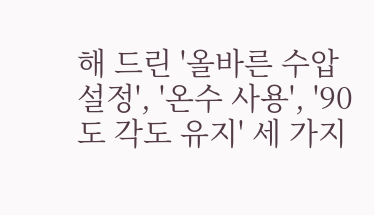해 드린 '올바른 수압 설정', '온수 사용', '90도 각도 유지' 세 가지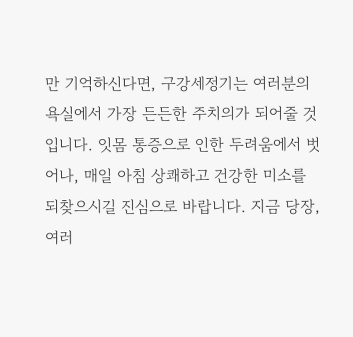만 기억하신다면, 구강세정기는 여러분의 욕실에서 가장 든든한 주치의가 되어줄 것입니다. 잇몸 통증으로 인한 두려움에서 벗어나, 매일 아침 상쾌하고 건강한 미소를 되찾으시길 진심으로 바랍니다. 지금 당장, 여러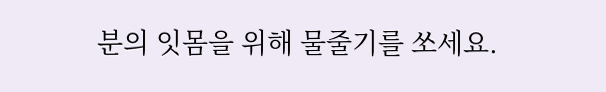분의 잇몸을 위해 물줄기를 쏘세요.